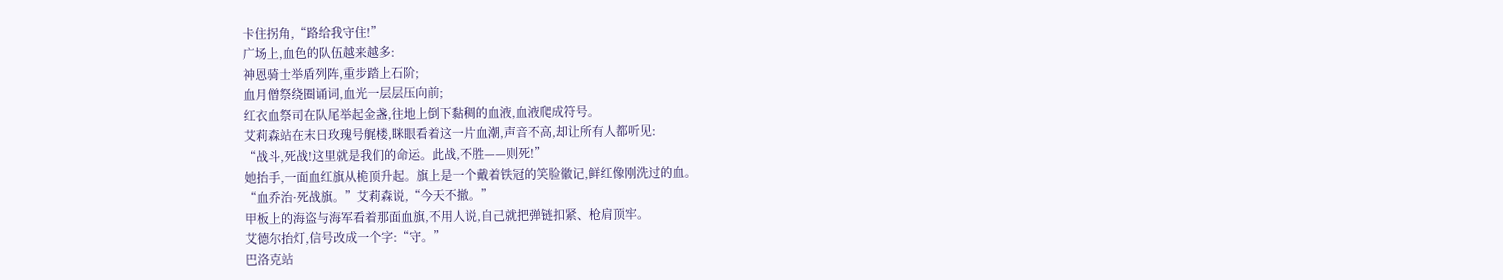卡住拐角,“路给我守住!”
广场上,血色的队伍越来越多:
神恩骑士举盾列阵,重步踏上石阶;
血月僧祭绕圈诵词,血光一层层压向前;
红衣血祭司在队尾举起金盏,往地上倒下黏稠的血液,血液爬成符号。
艾莉森站在末日玫瑰号艉楼,眯眼看着这一片血潮,声音不高,却让所有人都听见:
“战斗,死战!这里就是我们的命运。此战,不胜——则死!”
她抬手,一面血红旗从桅顶升起。旗上是一个戴着铁冠的笑脸徽记,鲜红像刚洗过的血。
“血乔治·死战旗。”艾莉森说,“今天不撤。”
甲板上的海盗与海军看着那面血旗,不用人说,自己就把弹链扣紧、枪肩顶牢。
艾德尔抬灯,信号改成一个字:“守。”
巴洛克站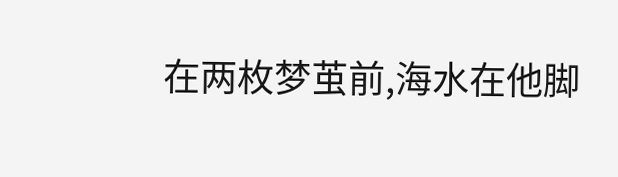在两枚梦茧前,海水在他脚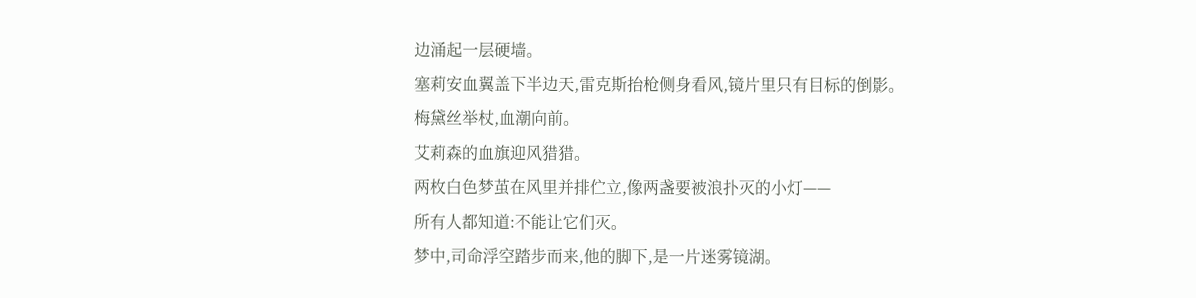边涌起一层硬墙。
塞莉安血翼盖下半边天,雷克斯抬枪侧身看风,镜片里只有目标的倒影。
梅黛丝举杖,血潮向前。
艾莉森的血旗迎风猎猎。
两枚白色梦茧在风里并排伫立,像两盏要被浪扑灭的小灯——
所有人都知道:不能让它们灭。
梦中,司命浮空踏步而来,他的脚下,是一片迷雾镜湖。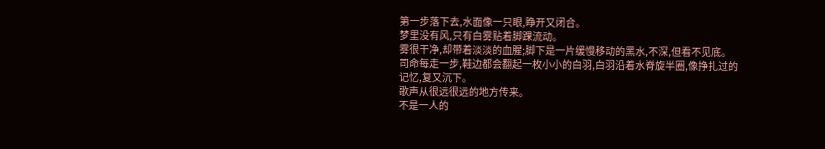第一步落下去,水面像一只眼,睁开又闭合。
梦里没有风,只有白雾贴着脚踝流动。
雾很干净,却带着淡淡的血腥;脚下是一片缓慢移动的黑水,不深,但看不见底。
司命每走一步,鞋边都会翻起一枚小小的白羽,白羽沿着水脊旋半圈,像挣扎过的记忆,复又沉下。
歌声从很远很远的地方传来。
不是一人的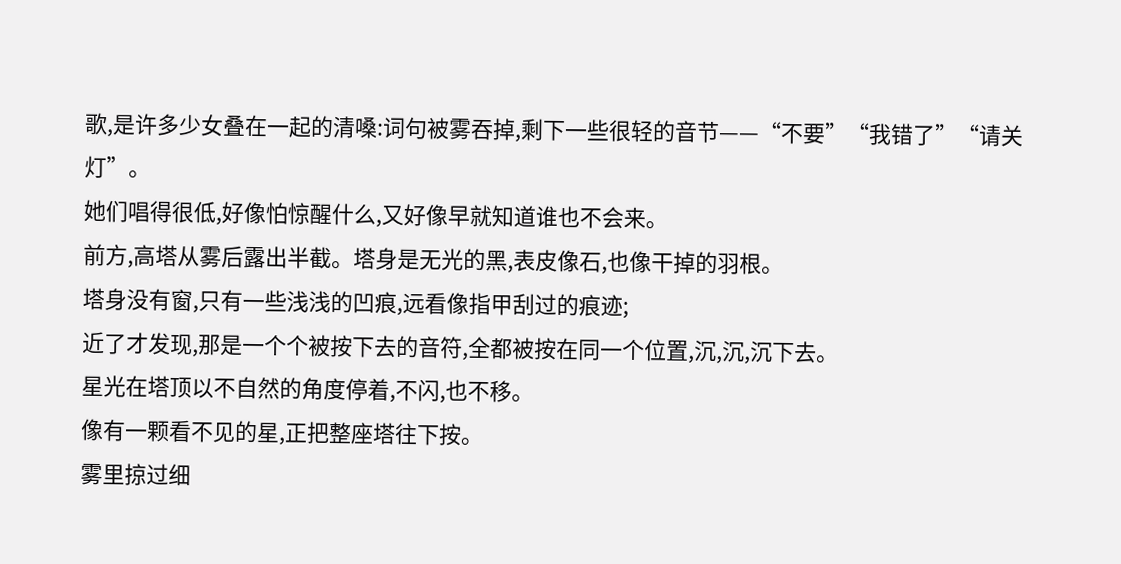歌,是许多少女叠在一起的清嗓:词句被雾吞掉,剩下一些很轻的音节——“不要”“我错了”“请关灯”。
她们唱得很低,好像怕惊醒什么,又好像早就知道谁也不会来。
前方,高塔从雾后露出半截。塔身是无光的黑,表皮像石,也像干掉的羽根。
塔身没有窗,只有一些浅浅的凹痕,远看像指甲刮过的痕迹;
近了才发现,那是一个个被按下去的音符,全都被按在同一个位置,沉,沉,沉下去。
星光在塔顶以不自然的角度停着,不闪,也不移。
像有一颗看不见的星,正把整座塔往下按。
雾里掠过细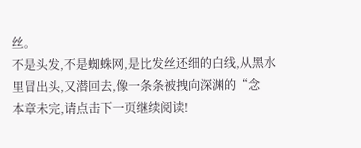丝。
不是头发,不是蜘蛛网,是比发丝还细的白线,从黑水里冒出头,又潜回去,像一条条被拽向深渊的“念
本章未完,请点击下一页继续阅读!